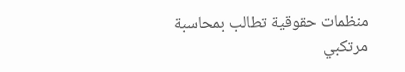منظمات حقوقية تطالب بمحاسبة مرتكبي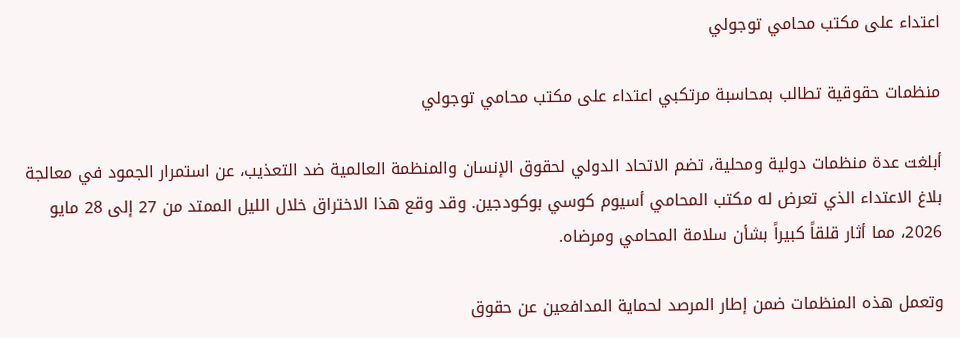اعتداء على مكتب محامي توجولي

منظمات حقوقية تطالب بمحاسبة مرتكبي اعتداء على مكتب محامي توجولي

أبلغت عدة منظمات دولية ومحلية، تضم الاتحاد الدولي لحقوق الإنسان والمنظمة العالمية ضد التعذيب، عن استمرار الجمود في معالجة بلاغ الاعتداء الذي تعرض له مكتب المحامي أسيوم كوسي بوكودجين. وقد وقع هذا الاختراق خلال الليل الممتد من 27 إلى 28 مايو 2026، مما أثار قلقاً كبيراً بشأن سلامة المحامي ومرضاه.

وتعمل هذه المنظمات ضمن إطار المرصد لحماية المدافعين عن حقوق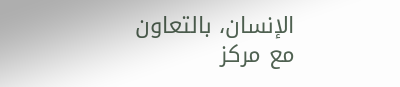الإنسان، بالتعاون مع مركز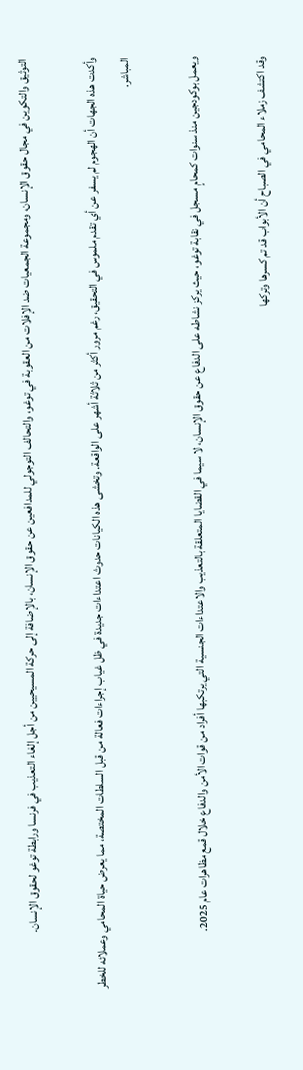التوثيق والتكوين في مجال حقوق الإنسان، ومجموعة الجمعيات ضد الإفلات من العقوبة في توغو، والتحالف التوجولي للمدافعين عن حقوق الإنسان، بالإضافة إلى حركة المسيحيين من أجل إلغاء التعذيب في فرنسا ورابطة توغو لحقوق الإنسان.

وأكدت هذه الجهات أن الهجوم لم يسفر عن أي تقدم ملموس في التحقيق، رغم مرور أكثر من ثلاثة أشهر على الواقعة. وتخشى هذه الكيانات حدوث اعتداءات جديدة في ظل غياب إجراءات فعالة من قبل السلطات المختصة، مما يعرض حياة المحامي وعملائه للخطر المباشر.

ويعمل بوكودجين منذ سنوات كمحامٍ مسجل في نقابة توغو، حيث يركز نشاطه على الدفاع عن حقوق الإنسان، لا سيما في القضايا المتعلقة بالتعذيب والاعتداءات الجنسية التي يرتكبها أفراد من قوات الأمن والدفاع خلال قمع مظاهرات عام 2025.

وقد اكتشف زملاء المحامي في الصباح أن الأبواب قد تم كسرها وتركها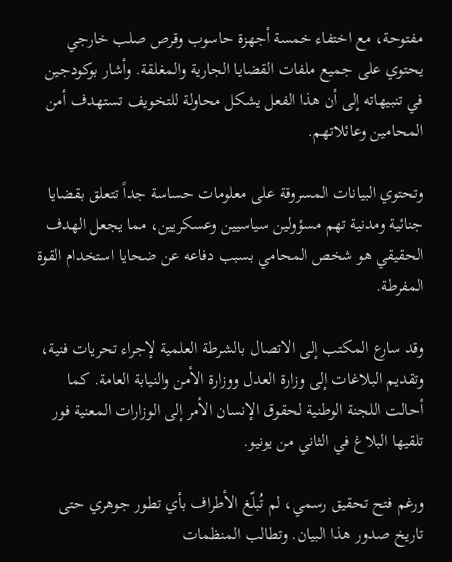مفتوحة، مع اختفاء خمسة أجهزة حاسوب وقرص صلب خارجي يحتوي على جميع ملفات القضايا الجارية والمغلقة. وأشار بوكودجين في تنبيهاته إلى أن هذا الفعل يشكل محاولة للتخويف تستهدف أمن المحامين وعائلاتهم.

وتحتوي البيانات المسروقة على معلومات حساسة جداً تتعلق بقضايا جنائية ومدنية تهم مسؤولين سياسيين وعسكريين، مما يجعل الهدف الحقيقي هو شخص المحامي بسبب دفاعه عن ضحايا استخدام القوة المفرطة.

وقد سارع المكتب إلى الاتصال بالشرطة العلمية لإجراء تحريات فنية، وتقديم البلاغات إلى وزارة العدل ووزارة الأمن والنيابة العامة. كما أحالت اللجنة الوطنية لحقوق الإنسان الأمر إلى الوزارات المعنية فور تلقيها البلاغ في الثاني من يونيو.

ورغم فتح تحقيق رسمي، لم تُبلّغ الأطراف بأي تطور جوهري حتى تاريخ صدور هذا البيان. وتطالب المنظمات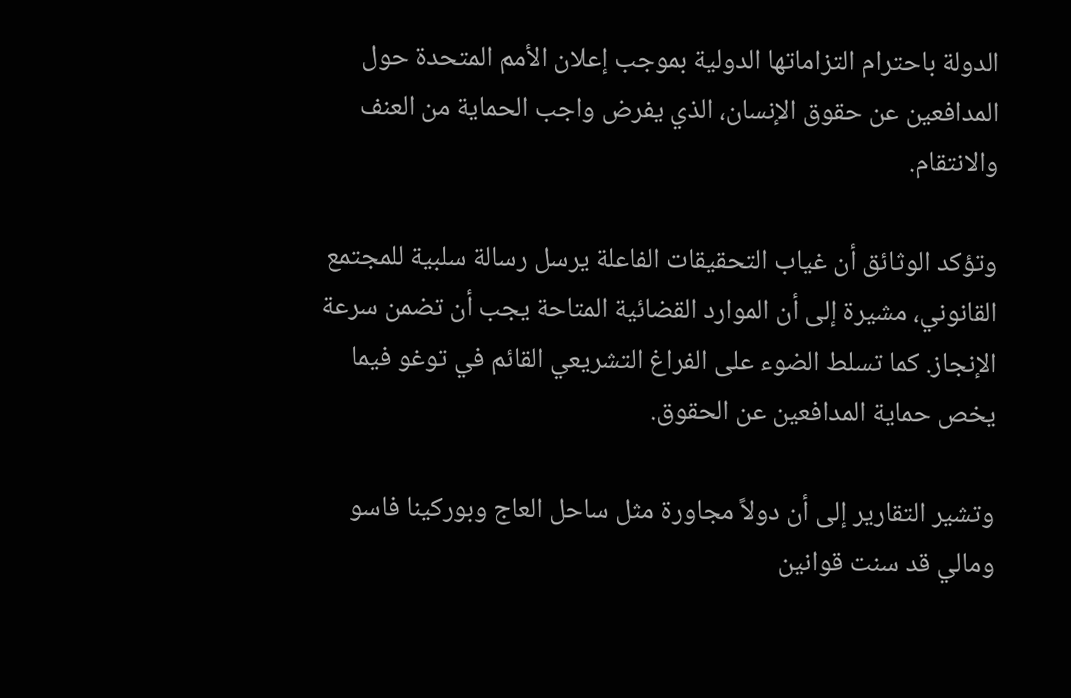الدولة باحترام التزاماتها الدولية بموجب إعلان الأمم المتحدة حول المدافعين عن حقوق الإنسان، الذي يفرض واجب الحماية من العنف والانتقام.

وتؤكد الوثائق أن غياب التحقيقات الفاعلة يرسل رسالة سلبية للمجتمع القانوني، مشيرة إلى أن الموارد القضائية المتاحة يجب أن تضمن سرعة الإنجاز. كما تسلط الضوء على الفراغ التشريعي القائم في توغو فيما يخص حماية المدافعين عن الحقوق.

وتشير التقارير إلى أن دولاً مجاورة مثل ساحل العاج وبوركينا فاسو ومالي قد سنت قوانين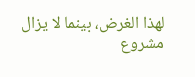لهذا الغرض، بينما لا يزال مشروع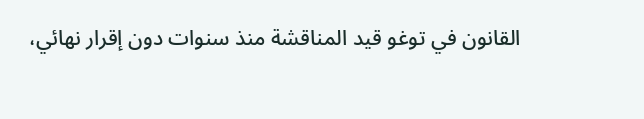القانون في توغو قيد المناقشة منذ سنوات دون إقرار نهائي،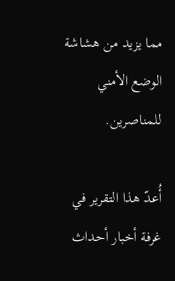مما يزيد من هشاشة الوضع الأمني للمناصرين.

أُعدّ هذا التقرير في غرفة أخبار أحداث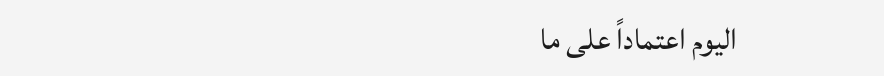اليوم اعتماداً على ما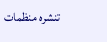تنشره منظمات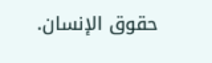حقوق الإنسان.